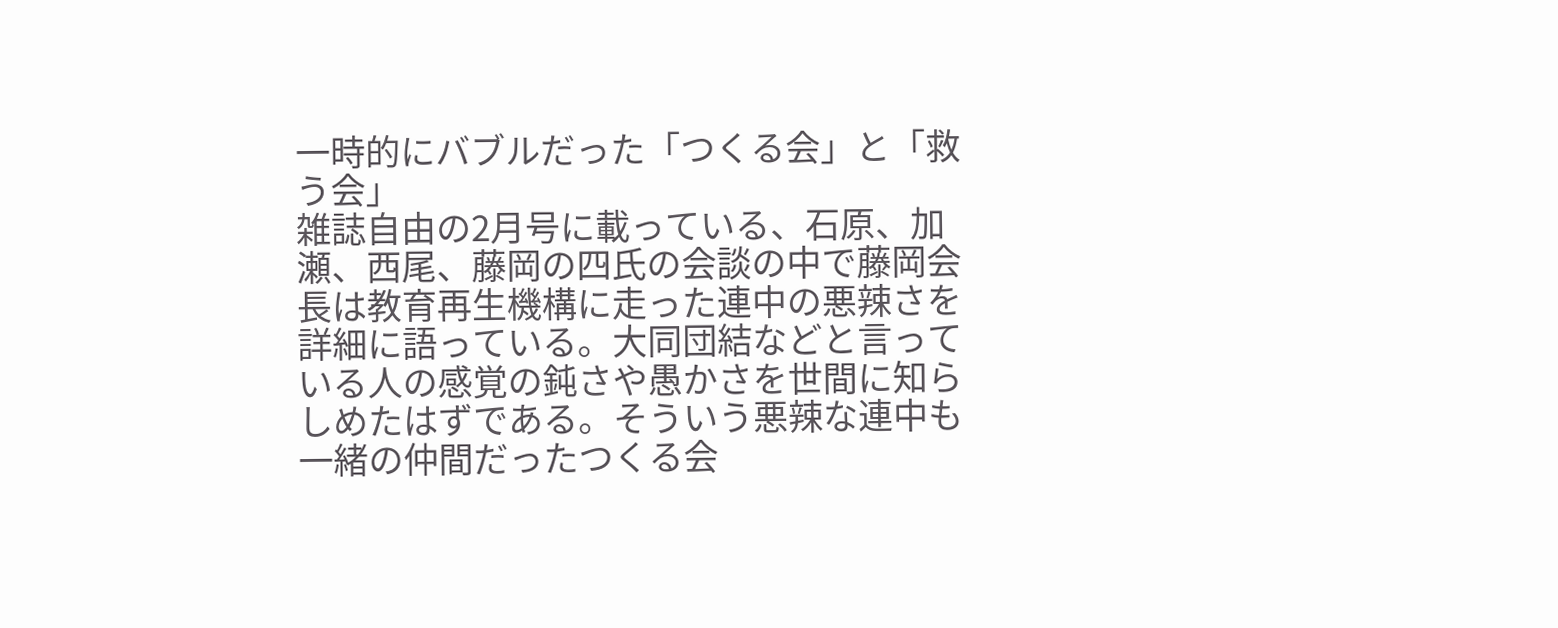一時的にバブルだった「つくる会」と「救う会」
雑誌自由の2月号に載っている、石原、加瀬、西尾、藤岡の四氏の会談の中で藤岡会長は教育再生機構に走った連中の悪辣さを詳細に語っている。大同団結などと言っている人の感覚の鈍さや愚かさを世間に知らしめたはずである。そういう悪辣な連中も一緒の仲間だったつくる会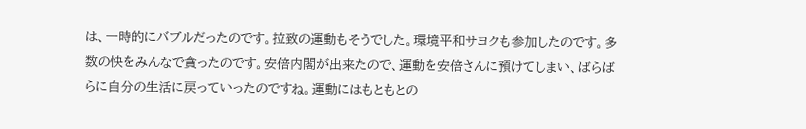は、一時的にバブルだったのです。拉致の運動もそうでした。環境平和サヨクも参加したのです。多数の快をみんなで貪ったのです。安倍内閣が出来たので、運動を安倍さんに預けてしまい、ばらばらに自分の生活に戻っていったのですね。運動にはもともとの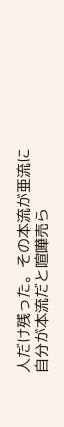人だけ残った。その本流が亜流に自分が本流だと喧嘩売ら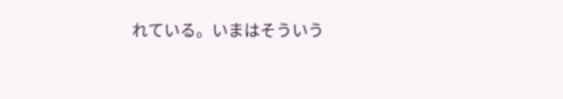れている。いまはそういう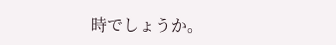時でしょうか。